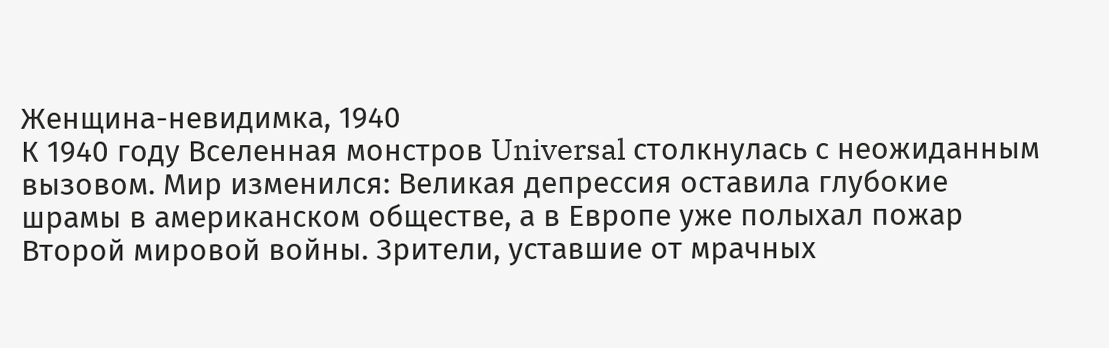Женщина-невидимка, 1940
К 1940 году Вселенная монстров Universal столкнулась с неожиданным вызовом. Мир изменился: Великая депрессия оставила глубокие шрамы в американском обществе, а в Европе уже полыхал пожар Второй мировой войны. Зрители, уставшие от мрачных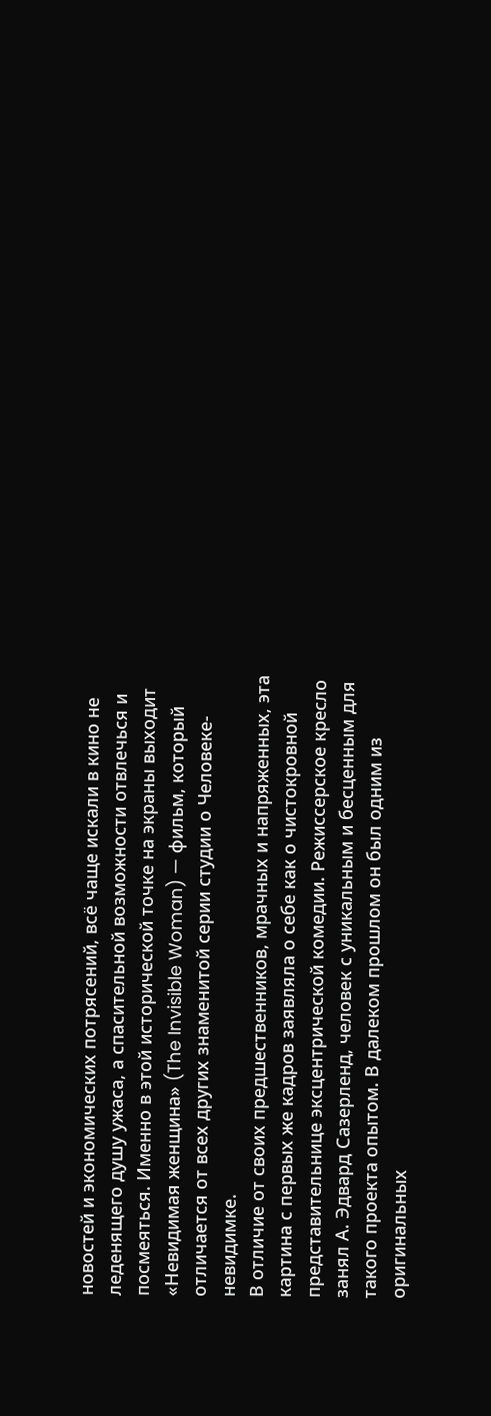новостей и экономических потрясений, всё чаще искали в кино не леденящего душу ужаса, а спасительной возможности отвлечься и посмеяться. Именно в этой исторической точке на экраны выходит «Невидимая женщина» (The Invisible Woman) — фильм, который отличается от всех других знаменитой серии студии о Человеке-невидимке.
В отличие от своих предшественников, мрачных и напряженных, эта картина с первых же кадров заявляла о себе как о чистокровной представительнице эксцентрической комедии. Режиссерское кресло занял А. Эдвард Сазерленд, человек с уникальным и бесценным для такого проекта опытом. В далеком прошлом он был одним из оригинальных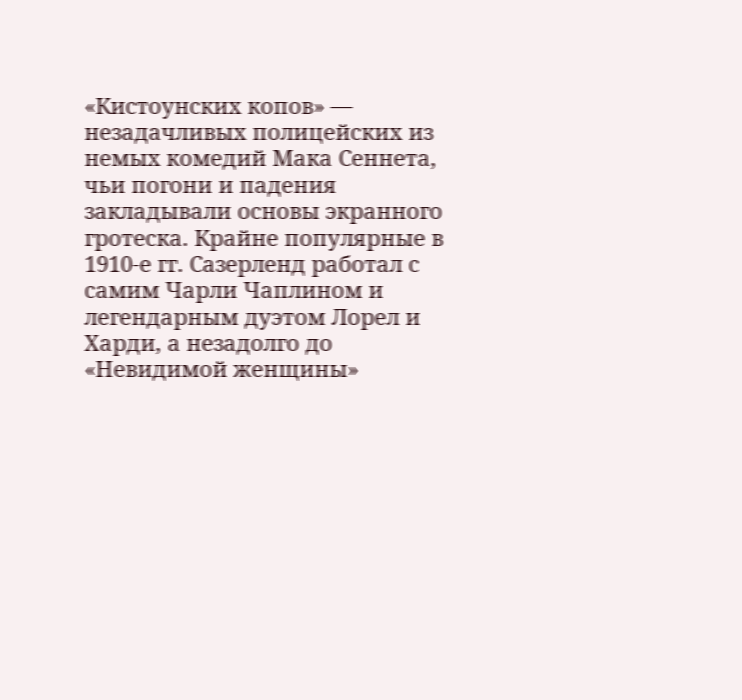«Кистоунских копов» — незадачливых полицейских из немых комедий Мака Сеннета, чьи погони и падения закладывали основы экранного гротеска. Крайне популярные в 1910-е гг. Сазерленд работал с самим Чарли Чаплином и легендарным дуэтом Лорел и Харди, а незадолго до «Невидимой женщины»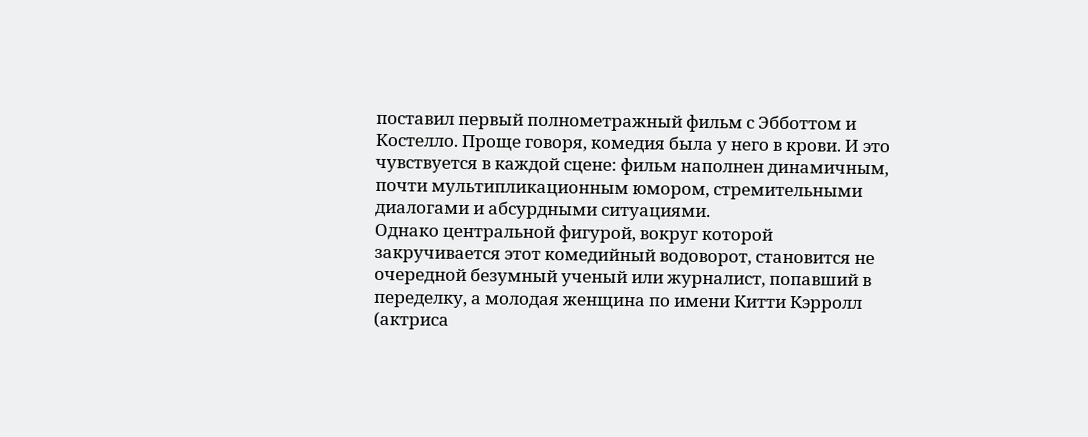поставил первый полнометражный фильм с Эбботтом и Костелло. Проще говоря, комедия была у него в крови. И это чувствуется в каждой сцене: фильм наполнен динамичным, почти мультипликационным юмором, стремительными диалогами и абсурдными ситуациями.
Однако центральной фигурой, вокруг которой закручивается этот комедийный водоворот, становится не очередной безумный ученый или журналист, попавший в переделку, а молодая женщина по имени Китти Кэрролл (актриса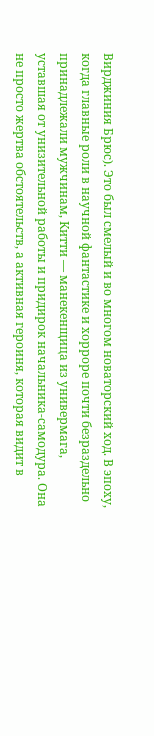Вирджиния Брюс). Это был смелый и во многом новаторский ход. В эпоху, когда главные роли в научной фантастике и хорроре почти безраздельно принадлежали мужчинам, Китти — манекенщица из универмага, уставшая от унизительной работы и придирок начальника-самодура. Она не просто жертва обстоятельств, а активная героиня, которая видит в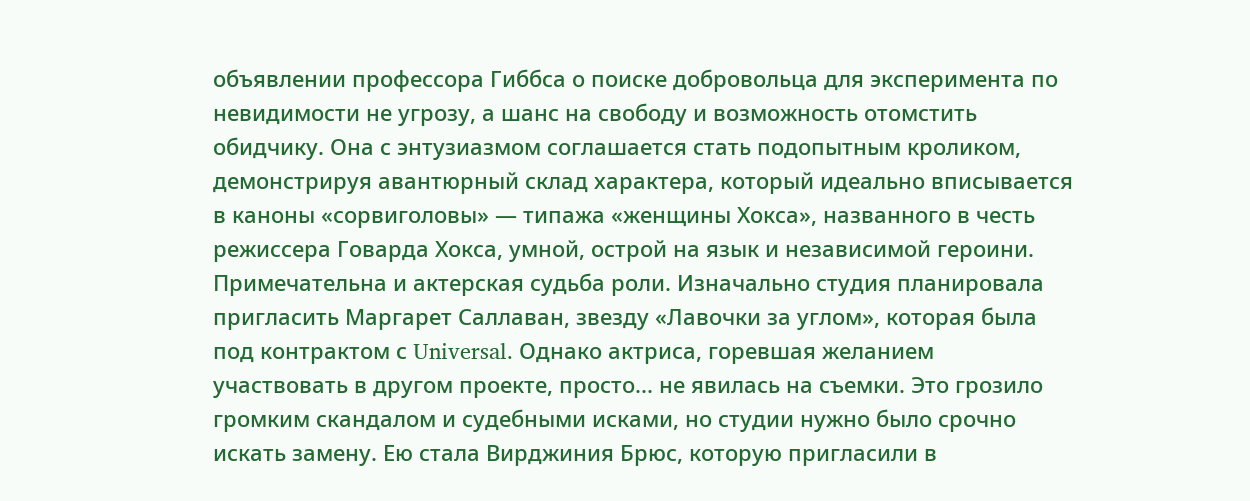объявлении профессора Гиббса о поиске добровольца для эксперимента по невидимости не угрозу, а шанс на свободу и возможность отомстить обидчику. Она с энтузиазмом соглашается стать подопытным кроликом, демонстрируя авантюрный склад характера, который идеально вписывается в каноны «сорвиголовы» — типажа «женщины Хокса», названного в честь режиссера Говарда Хокса, умной, острой на язык и независимой героини.
Примечательна и актерская судьба роли. Изначально студия планировала пригласить Маргарет Саллаван, звезду «Лавочки за углом», которая была под контрактом с Universal. Однако актриса, горевшая желанием участвовать в другом проекте, просто... не явилась на съемки. Это грозило громким скандалом и судебными исками, но студии нужно было срочно искать замену. Ею стала Вирджиния Брюс, которую пригласили в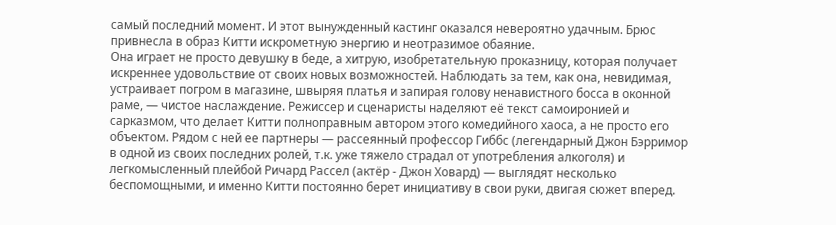самый последний момент. И этот вынужденный кастинг оказался невероятно удачным. Брюс привнесла в образ Китти искрометную энергию и неотразимое обаяние.
Она играет не просто девушку в беде, а хитрую, изобретательную проказницу, которая получает искреннее удовольствие от своих новых возможностей. Наблюдать за тем, как она, невидимая, устраивает погром в магазине, швыряя платья и запирая голову ненавистного босса в оконной раме, — чистое наслаждение. Режиссер и сценаристы наделяют её текст самоиронией и сарказмом, что делает Китти полноправным автором этого комедийного хаоса, а не просто его объектом. Рядом с ней ее партнеры — рассеянный профессор Гиббс (легендарный Джон Бэрримор в одной из своих последних ролей, т.к. уже тяжело страдал от употребления алкоголя) и легкомысленный плейбой Ричард Рассел (актёр - Джон Ховард) — выглядят несколько беспомощными, и именно Китти постоянно берет инициативу в свои руки, двигая сюжет вперед.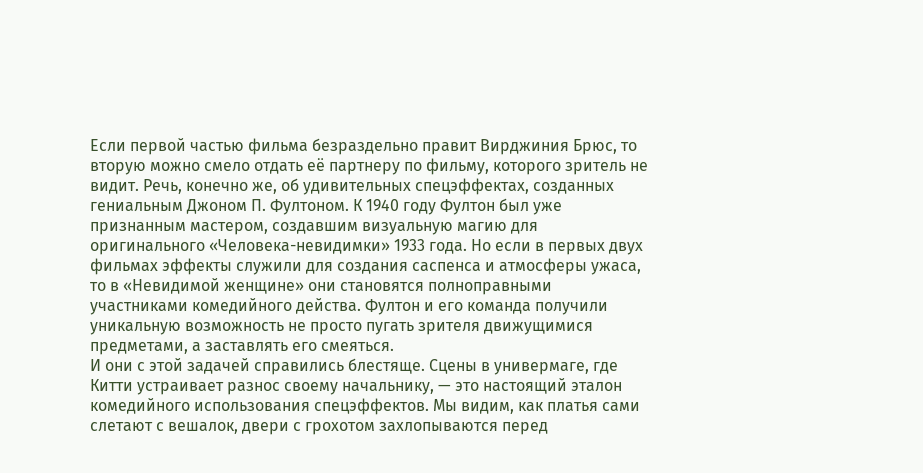Если первой частью фильма безраздельно правит Вирджиния Брюс, то вторую можно смело отдать её партнеру по фильму, которого зритель не видит. Речь, конечно же, об удивительных спецэффектах, созданных гениальным Джоном П. Фултоном. К 1940 году Фултон был уже признанным мастером, создавшим визуальную магию для оригинального «Человека-невидимки» 1933 года. Но если в первых двух фильмах эффекты служили для создания саспенса и атмосферы ужаса, то в «Невидимой женщине» они становятся полноправными участниками комедийного действа. Фултон и его команда получили уникальную возможность не просто пугать зрителя движущимися предметами, а заставлять его смеяться.
И они с этой задачей справились блестяще. Сцены в универмаге, где Китти устраивает разнос своему начальнику, — это настоящий эталон комедийного использования спецэффектов. Мы видим, как платья сами слетают с вешалок, двери с грохотом захлопываются перед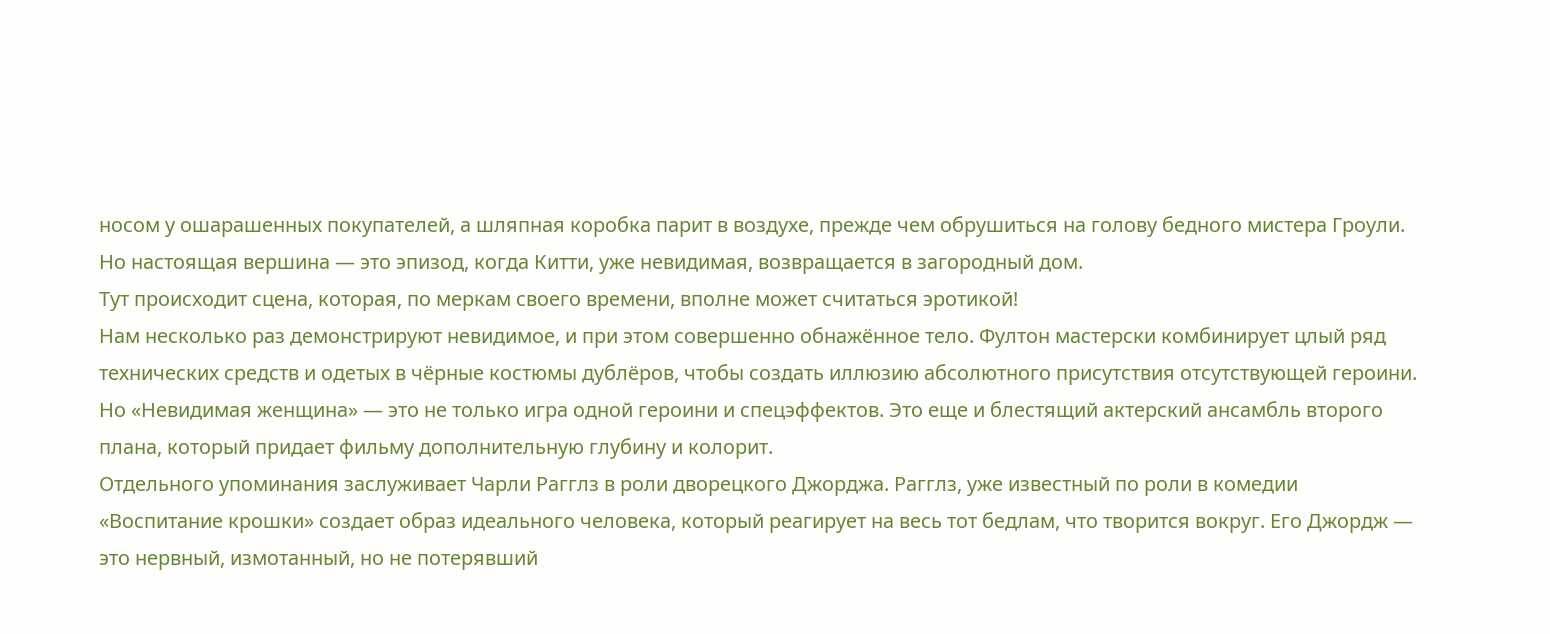носом у ошарашенных покупателей, а шляпная коробка парит в воздухе, прежде чем обрушиться на голову бедного мистера Гроули. Но настоящая вершина — это эпизод, когда Китти, уже невидимая, возвращается в загородный дом.
Тут происходит сцена, которая, по меркам своего времени, вполне может считаться эротикой!
Нам несколько раз демонстрируют невидимое, и при этом совершенно обнажённое тело. Фултон мастерски комбинирует цлый ряд технических средств и одетых в чёрные костюмы дублёров, чтобы создать иллюзию абсолютного присутствия отсутствующей героини.
Но «Невидимая женщина» — это не только игра одной героини и спецэффектов. Это еще и блестящий актерский ансамбль второго плана, который придает фильму дополнительную глубину и колорит.
Отдельного упоминания заслуживает Чарли Рагглз в роли дворецкого Джорджа. Рагглз, уже известный по роли в комедии «Воспитание крошки» создает образ идеального человека, который реагирует на весь тот бедлам, что творится вокруг. Его Джордж — это нервный, измотанный, но не потерявший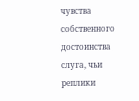чувства собственного достоинства слуга, чьи реплики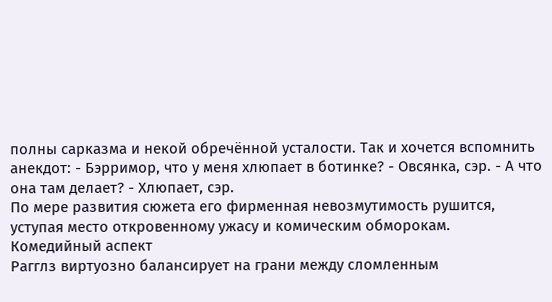полны сарказма и некой обречённой усталости. Так и хочется вспомнить анекдот: - Бэрримор, что у меня хлюпает в ботинке? - Овсянка, сэр. - А что она там делает? - Хлюпает, сэр.
По мере развития сюжета его фирменная невозмутимость рушится, уступая место откровенному ужасу и комическим обморокам. Комедийный аспект
Рагглз виртуозно балансирует на грани между сломленным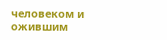человеком и ожившим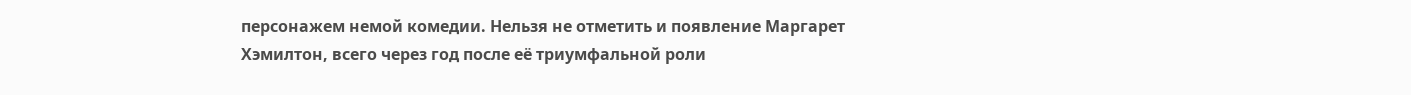персонажем немой комедии. Нельзя не отметить и появление Маргарет Хэмилтон, всего через год после её триумфальной роли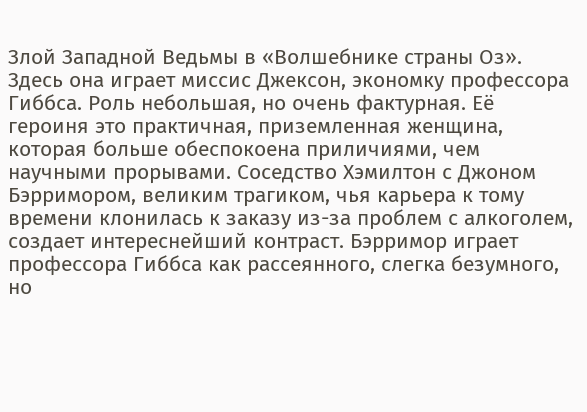Злой Западной Ведьмы в «Волшебнике страны Оз». Здесь она играет миссис Джексон, экономку профессора Гиббса. Роль небольшая, но очень фактурная. Её героиня это практичная, приземленная женщина, которая больше обеспокоена приличиями, чем научными прорывами. Соседство Хэмилтон с Джоном Бэрримором, великим трагиком, чья карьера к тому времени клонилась к заказу из-за проблем с алкоголем, создает интереснейший контраст. Бэрримор играет профессора Гиббса как рассеянного, слегка безумного, но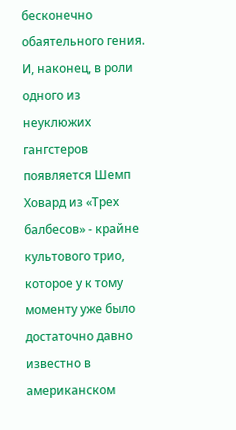бесконечно обаятельного гения. И, наконец, в роли одного из неуклюжих гангстеров появляется Шемп Ховард из «Трех балбесов» - крайне культового трио, которое у к тому моменту уже было достаточно давно известно в американском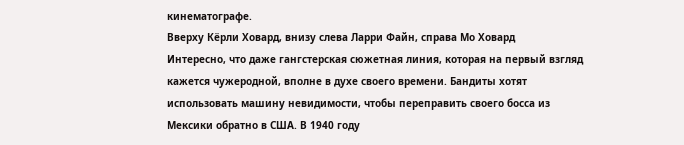кинематографе.
Вверху Кёрли Ховард, внизу слева Ларри Файн, справа Мо Ховард
Интересно, что даже гангстерская сюжетная линия, которая на первый взгляд кажется чужеродной, вполне в духе своего времени. Бандиты хотят использовать машину невидимости, чтобы переправить своего босса из Мексики обратно в США. В 1940 году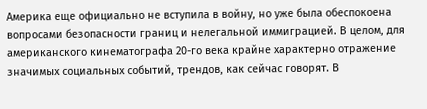Америка еще официально не вступила в войну, но уже была обеспокоена вопросами безопасности границ и нелегальной иммиграцией. В целом, для американского кинематографа 20-го века крайне характерно отражение значимых социальных событий, трендов, как сейчас говорят. В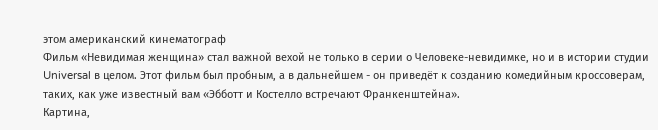этом американский кинематограф
Фильм «Невидимая женщина» стал важной вехой не только в серии о Человеке-невидимке, но и в истории студии Universal в целом. Этот фильм был пробным, а в дальнейшем - он приведёт к созданию комедийным кроссоверам, таких, как уже известный вам «Эбботт и Костелло встречают Франкенштейна».
Картина,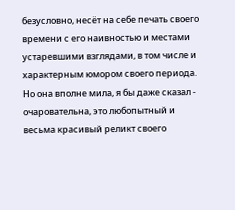безусловно, несёт на себе печать своего времени с его наивностью и местами устаревшими взглядами, в том числе и характерным юмором своего периода. Но она вполне мила, я бы даже сказал - очаровательна, это любопытный и весьма красивый реликт своего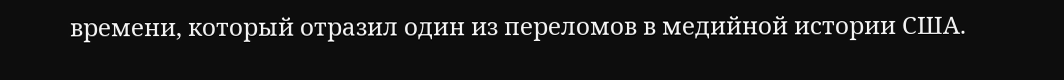времени, который отразил один из переломов в медийной истории США.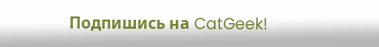Подпишись на CatGeek!